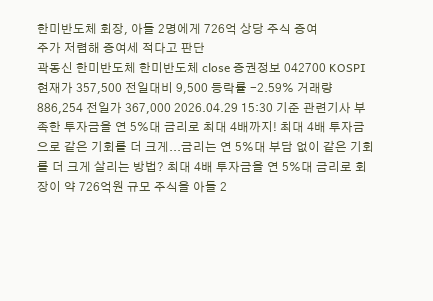한미반도체 회장, 아들 2명에게 726억 상당 주식 증여
주가 저렴해 증여세 적다고 판단
곽동신 한미반도체 한미반도체 close 증권정보 042700 KOSPI 현재가 357,500 전일대비 9,500 등락률 -2.59% 거래량 886,254 전일가 367,000 2026.04.29 15:30 기준 관련기사 부족한 투자금을 연 5%대 금리로 최대 4배까지! 최대 4배 투자금으로 같은 기회를 더 크게...금리는 연 5%대 부담 없이 같은 기회를 더 크게 살리는 방법? 최대 4배 투자금을 연 5%대 금리로 회장이 약 726억원 규모 주식을 아들 2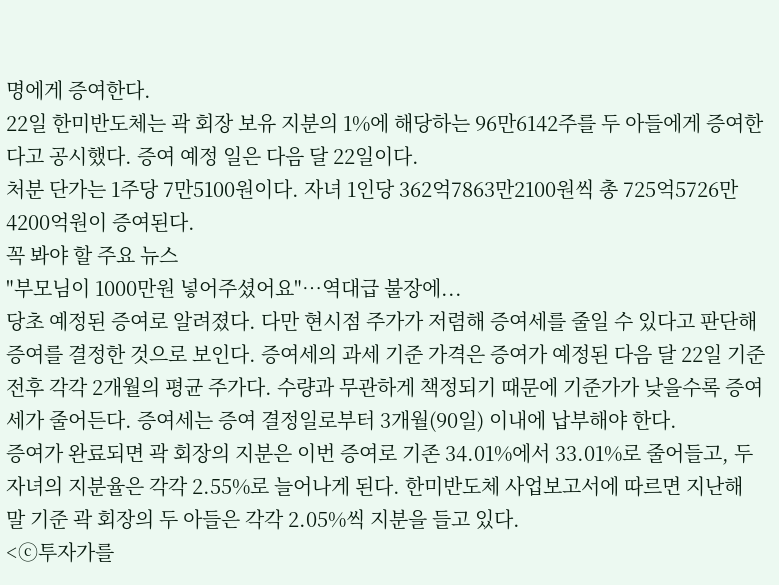명에게 증여한다.
22일 한미반도체는 곽 회장 보유 지분의 1%에 해당하는 96만6142주를 두 아들에게 증여한다고 공시했다. 증여 예정 일은 다음 달 22일이다.
처분 단가는 1주당 7만5100원이다. 자녀 1인당 362억7863만2100원씩 총 725억5726만4200억원이 증여된다.
꼭 봐야 할 주요 뉴스
"부모님이 1000만원 넣어주셨어요"…역대급 불장에...
당초 예정된 증여로 알려졌다. 다만 현시점 주가가 저렴해 증여세를 줄일 수 있다고 판단해 증여를 결정한 것으로 보인다. 증여세의 과세 기준 가격은 증여가 예정된 다음 달 22일 기준 전후 각각 2개월의 평균 주가다. 수량과 무관하게 책정되기 때문에 기준가가 낮을수록 증여세가 줄어든다. 증여세는 증여 결정일로부터 3개월(90일) 이내에 납부해야 한다.
증여가 완료되면 곽 회장의 지분은 이번 증여로 기존 34.01%에서 33.01%로 줄어들고, 두 자녀의 지분율은 각각 2.55%로 늘어나게 된다. 한미반도체 사업보고서에 따르면 지난해 말 기준 곽 회장의 두 아들은 각각 2.05%씩 지분을 들고 있다.
<ⓒ투자가를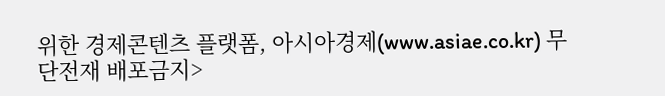위한 경제콘텐츠 플랫폼, 아시아경제(www.asiae.co.kr) 무단전재 배포금지>